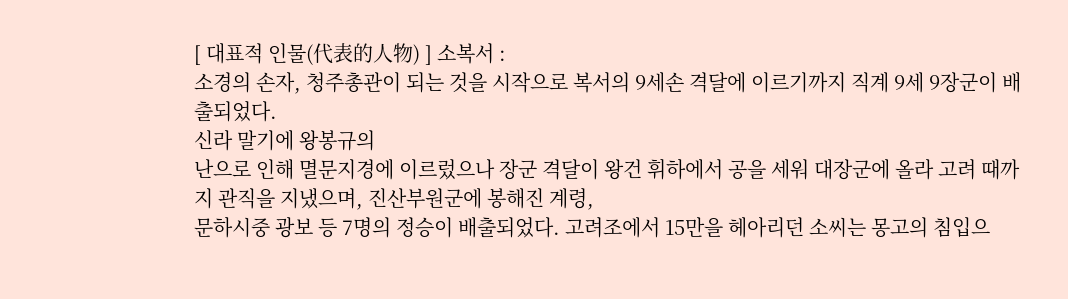[ 대표적 인물(代表的人物) ] 소복서 :
소경의 손자, 청주총관이 되는 것을 시작으로 복서의 9세손 격달에 이르기까지 직계 9세 9장군이 배출되었다.
신라 말기에 왕봉규의
난으로 인해 멸문지경에 이르렀으나 장군 격달이 왕건 휘하에서 공을 세워 대장군에 올라 고려 때까지 관직을 지냈으며, 진산부원군에 봉해진 계령,
문하시중 광보 등 7명의 정승이 배출되었다. 고려조에서 15만을 헤아리던 소씨는 몽고의 침입으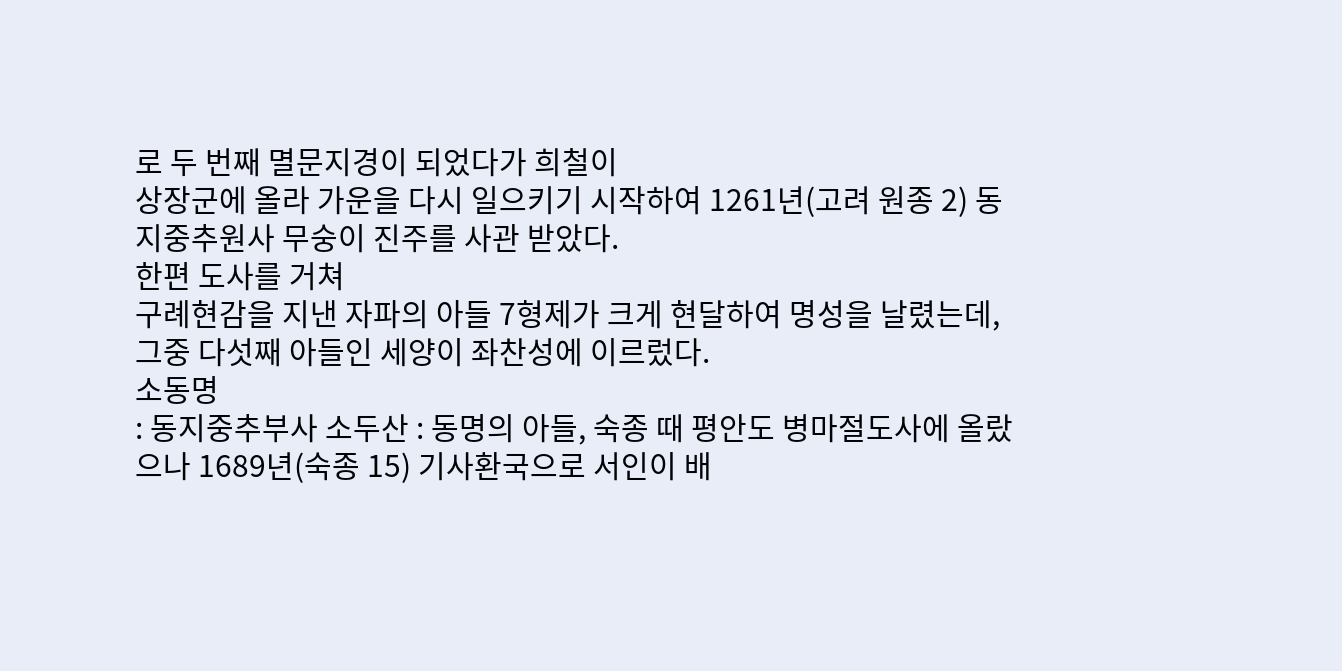로 두 번째 멸문지경이 되었다가 희철이
상장군에 올라 가운을 다시 일으키기 시작하여 1261년(고려 원종 2) 동지중추원사 무숭이 진주를 사관 받았다.
한편 도사를 거쳐
구례현감을 지낸 자파의 아들 7형제가 크게 현달하여 명성을 날렸는데, 그중 다섯째 아들인 세양이 좌찬성에 이르렀다.
소동명
: 동지중추부사 소두산 : 동명의 아들, 숙종 때 평안도 병마절도사에 올랐으나 1689년(숙종 15) 기사환국으로 서인이 배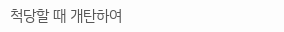척당할 때 개탄하여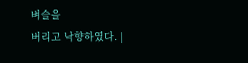벼슬을
버리고 낙향하였다. |